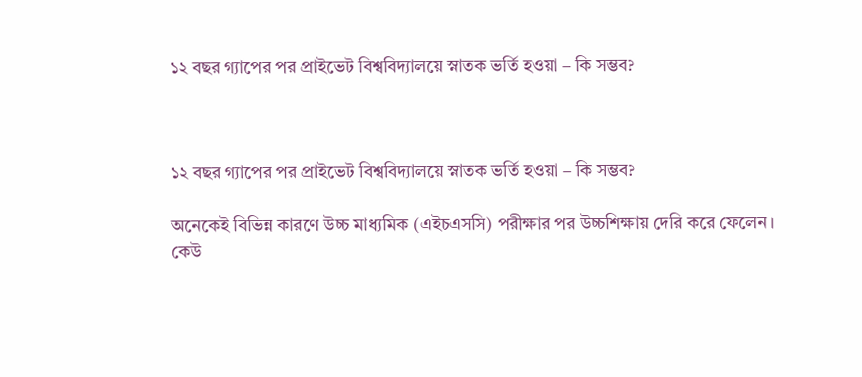১২ বছর গ্যাপের পর প্রাইভেট বিশ্ববিদ্যালয়ে স্নাতক ভর্তি হওয়া – কি সম্ভব?



১২ বছর গ্যাপের পর প্রাইভেট বিশ্ববিদ্যালয়ে স্নাতক ভর্তি হওয়া – কি সম্ভব?

অনেকেই বিভিন্ন কারণে উচ্চ মাধ্যমিক (এইচএসসি) পরীক্ষার পর উচ্চশিক্ষায় দেরি করে ফেলেন। কেউ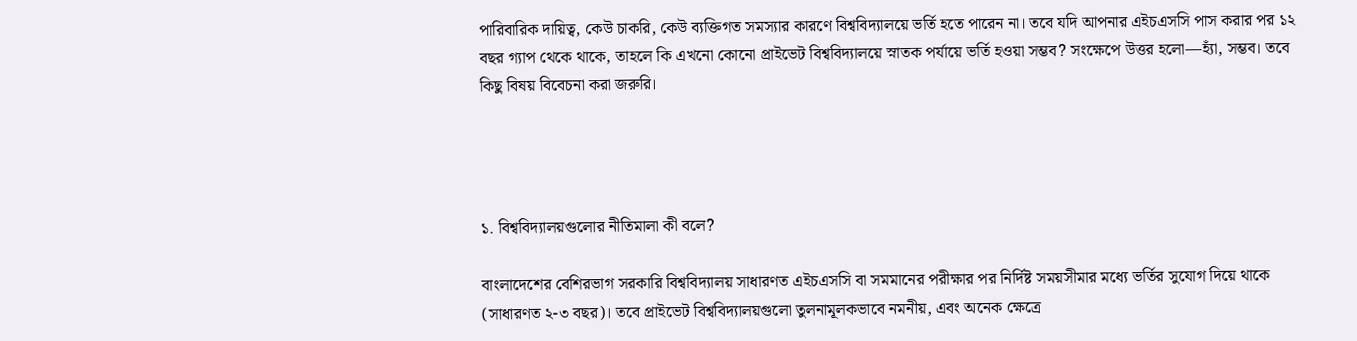পারিবারিক দায়িত্ব, কেউ চাকরি, কেউ ব্যক্তিগত সমস্যার কারণে বিশ্ববিদ্যালয়ে ভর্তি হতে পারেন না। তবে যদি আপনার এইচএসসি পাস করার পর ১২ বছর গ্যাপ থেকে থাকে, তাহলে কি এখনো কোনো প্রাইভেট বিশ্ববিদ্যালয়ে স্নাতক পর্যায়ে ভর্তি হওয়া সম্ভব? সংক্ষেপে উত্তর হলো—হ্যাঁ, সম্ভব। তবে কিছু বিষয় বিবেচনা করা জরুরি।




১. বিশ্ববিদ্যালয়গুলোর নীতিমালা কী বলে?

বাংলাদেশের বেশিরভাগ সরকারি বিশ্ববিদ্যালয় সাধারণত এইচএসসি বা সমমানের পরীক্ষার পর নির্দিষ্ট সময়সীমার মধ্যে ভর্তির সুযোগ দিয়ে থাকে (সাধারণত ২-৩ বছর)। তবে প্রাইভেট বিশ্ববিদ্যালয়গুলো তুলনামূলকভাবে নমনীয়, এবং অনেক ক্ষেত্রে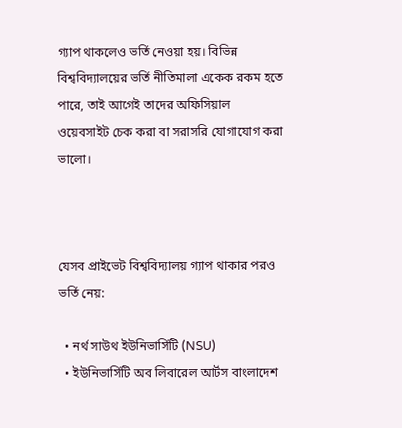গ্যাপ থাকলেও ভর্তি নেওয়া হয়। বিভিন্ন বিশ্ববিদ্যালয়ের ভর্তি নীতিমালা একেক রকম হতে পারে, তাই আগেই তাদের অফিসিয়াল ওয়েবসাইট চেক করা বা সরাসরি যোগাযোগ করা ভালো।



যেসব প্রাইভেট বিশ্ববিদ্যালয় গ্যাপ থাকার পরও ভর্তি নেয়:

  • নর্থ সাউথ ইউনিভার্সিটি (NSU)
  • ইউনিভার্সিটি অব লিবারেল আর্টস বাংলাদেশ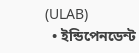(ULAB)
  • ইন্ডিপেনডেন্ট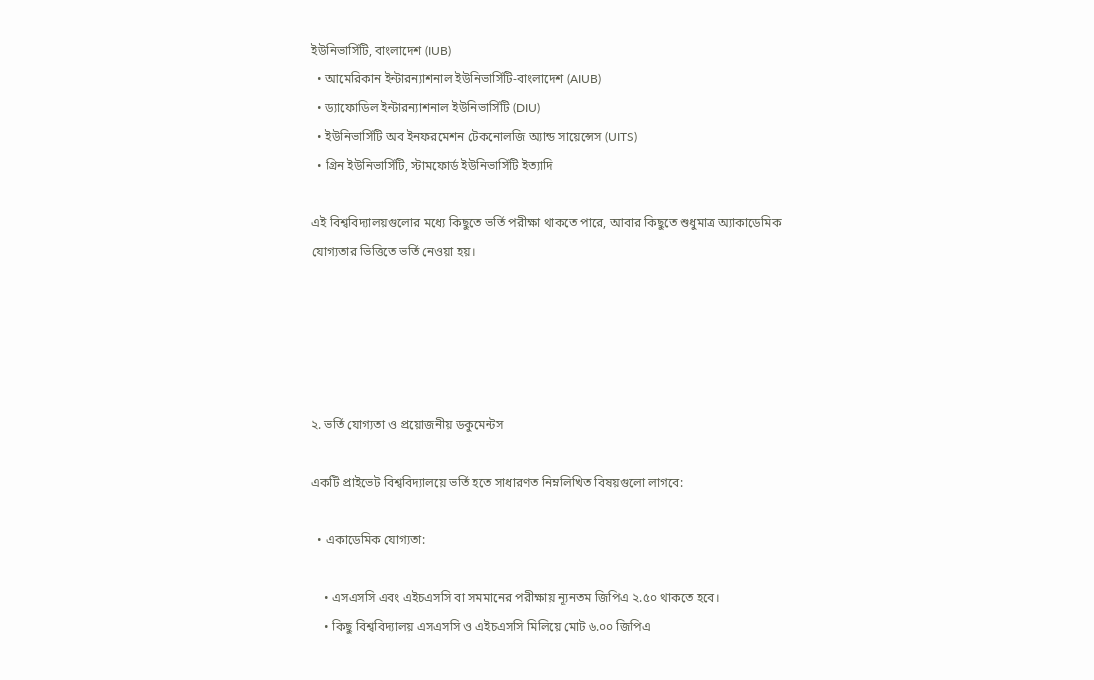ইউনিভার্সিটি, বাংলাদেশ (IUB)
  • আমেরিকান ইন্টারন্যাশনাল ইউনিভার্সিটি-বাংলাদেশ (AIUB)
  • ড্যাফোডিল ইন্টারন্যাশনাল ইউনিভার্সিটি (DIU)
  • ইউনিভার্সিটি অব ইনফরমেশন টেকনোলজি অ্যান্ড সায়েন্সেস (UITS)
  • গ্রিন ইউনিভার্সিটি, স্টামফোর্ড ইউনিভার্সিটি ইত্যাদি

এই বিশ্ববিদ্যালয়গুলোর মধ্যে কিছুতে ভর্তি পরীক্ষা থাকতে পারে, আবার কিছুতে শুধুমাত্র অ্যাকাডেমিক যোগ্যতার ভিত্তিতে ভর্তি নেওয়া হয়।





২. ভর্তি যোগ্যতা ও প্রয়োজনীয় ডকুমেন্টস

একটি প্রাইভেট বিশ্ববিদ্যালয়ে ভর্তি হতে সাধারণত নিম্নলিখিত বিষয়গুলো লাগবে:

  • একাডেমিক যোগ্যতা:

    • এসএসসি এবং এইচএসসি বা সমমানের পরীক্ষায় ন্যূনতম জিপিএ ২.৫০ থাকতে হবে।
    • কিছু বিশ্ববিদ্যালয় এসএসসি ও এইচএসসি মিলিয়ে মোট ৬.০০ জিপিএ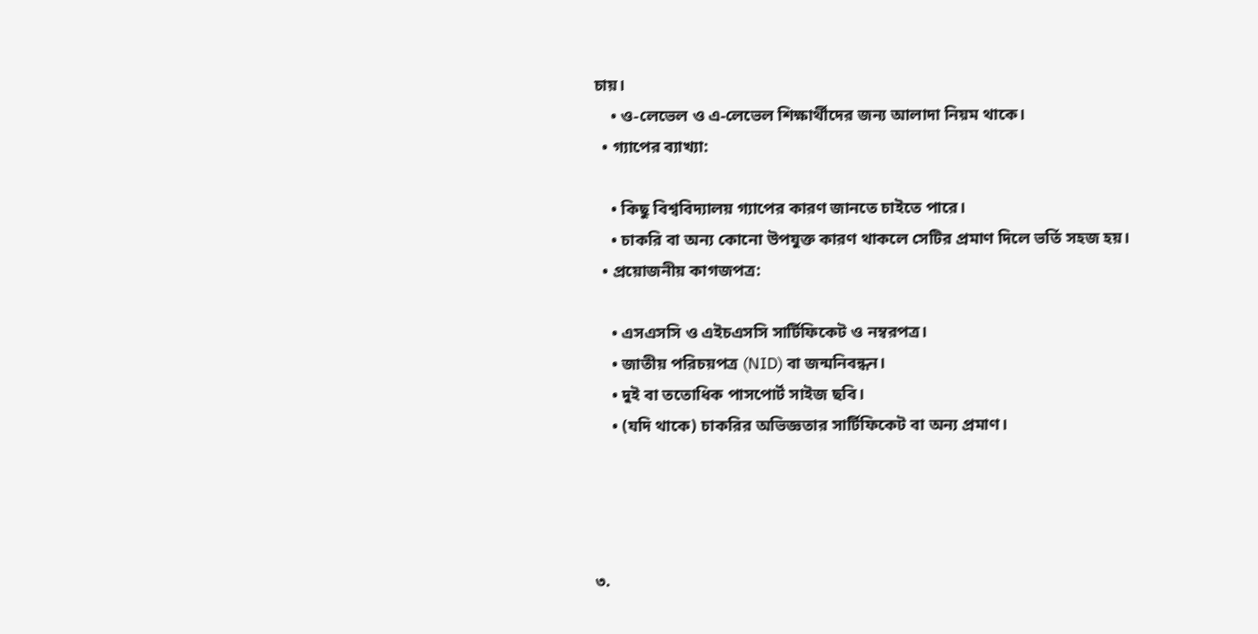চায়।
    • ও-লেভেল ও এ-লেভেল শিক্ষার্থীদের জন্য আলাদা নিয়ম থাকে।
  • গ্যাপের ব্যাখ্যা:

    • কিছু বিশ্ববিদ্যালয় গ্যাপের কারণ জানতে চাইতে পারে।
    • চাকরি বা অন্য কোনো উপযুক্ত কারণ থাকলে সেটির প্রমাণ দিলে ভর্তি সহজ হয়।
  • প্রয়োজনীয় কাগজপত্র:

    • এসএসসি ও এইচএসসি সার্টিফিকেট ও নম্বরপত্র।
    • জাতীয় পরিচয়পত্র (NID) বা জন্মনিবন্ধন।
    • দুই বা ততোধিক পাসপোর্ট সাইজ ছবি।
    • (যদি থাকে) চাকরির অভিজ্ঞতার সার্টিফিকেট বা অন্য প্রমাণ।




৩.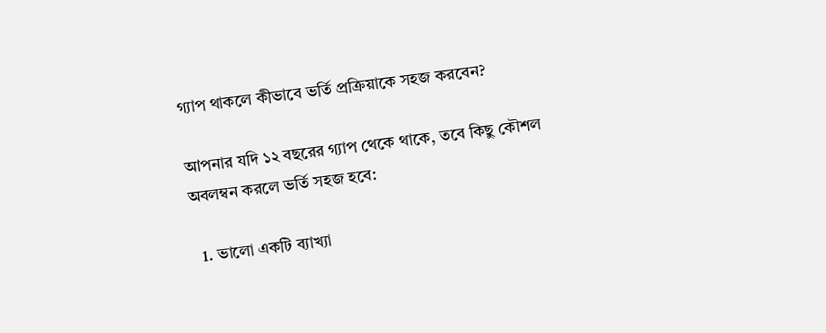গ্যাপ থাকলে কীভাবে ভর্তি প্রক্রিয়াকে সহজ করবেন?

আপনার যদি ১২ বছরের গ্যাপ থেকে থাকে, তবে কিছু কৌশল অবলম্বন করলে ভর্তি সহজ হবে:

  1. ভালো একটি ব্যাখ্যা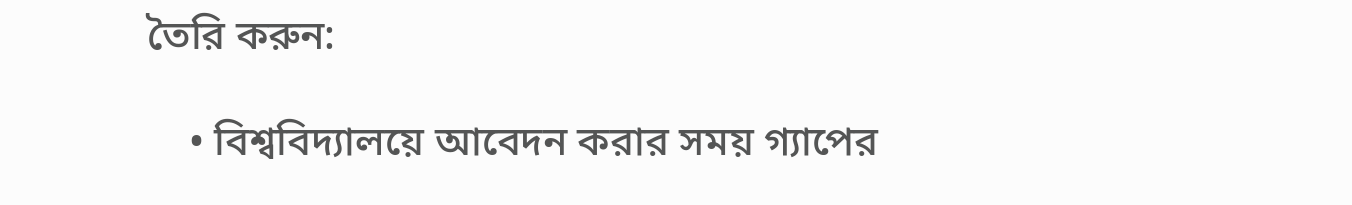তৈরি করুন:

    • বিশ্ববিদ্যালয়ে আবেদন করার সময় গ্যাপের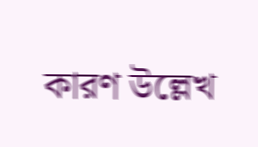কারণ উল্লেখ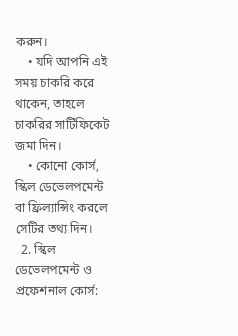করুন।
    • যদি আপনি এই সময় চাকরি করে থাকেন, তাহলে চাকরির সার্টিফিকেট জমা দিন।
    • কোনো কোর্স, স্কিল ডেভেলপমেন্ট বা ফ্রিল্যান্সিং করলে সেটির তথ্য দিন।
  2. স্কিল ডেভেলপমেন্ট ও প্রফেশনাল কোর্স: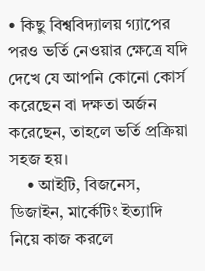• কিছু বিশ্ববিদ্যালয় গ্যাপের পরও ভর্তি নেওয়ার ক্ষেত্রে যদি দেখে যে আপনি কোনো কোর্স করেছেন বা দক্ষতা অর্জন করেছেন, তাহলে ভর্তি প্রক্রিয়া সহজ হয়।
    • আইটি, বিজনেস, ডিজাইন, মার্কেটিং ইত্যাদি নিয়ে কাজ করলে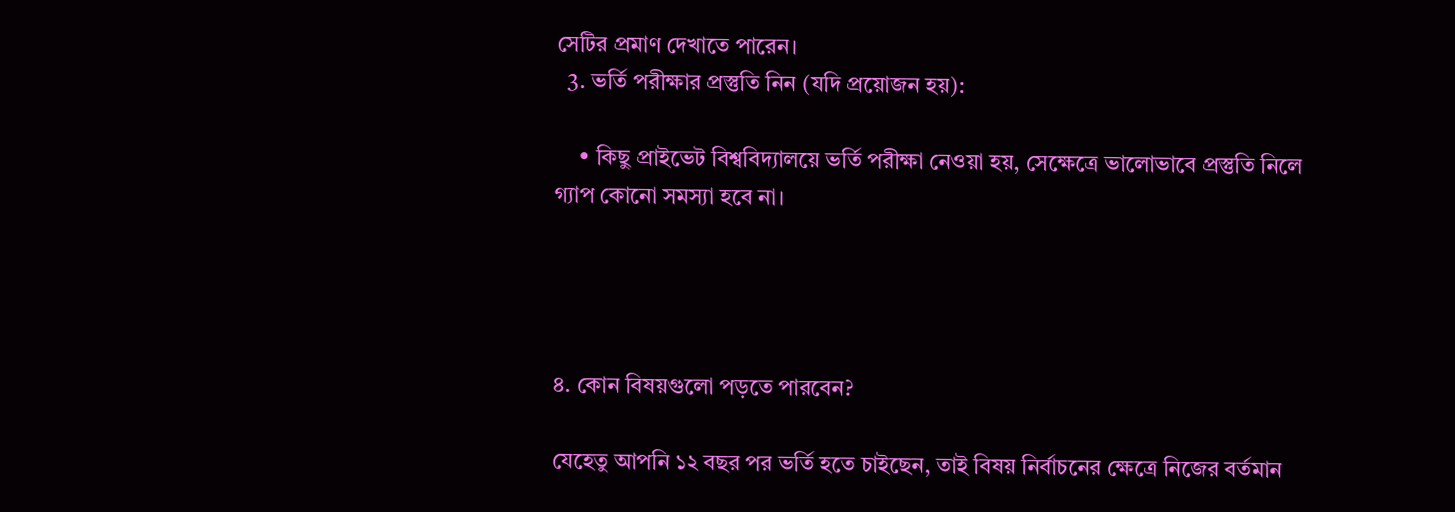সেটির প্রমাণ দেখাতে পারেন।
  3. ভর্তি পরীক্ষার প্রস্তুতি নিন (যদি প্রয়োজন হয়):

    • কিছু প্রাইভেট বিশ্ববিদ্যালয়ে ভর্তি পরীক্ষা নেওয়া হয়, সেক্ষেত্রে ভালোভাবে প্রস্তুতি নিলে গ্যাপ কোনো সমস্যা হবে না।




৪. কোন বিষয়গুলো পড়তে পারবেন?

যেহেতু আপনি ১২ বছর পর ভর্তি হতে চাইছেন, তাই বিষয় নির্বাচনের ক্ষেত্রে নিজের বর্তমান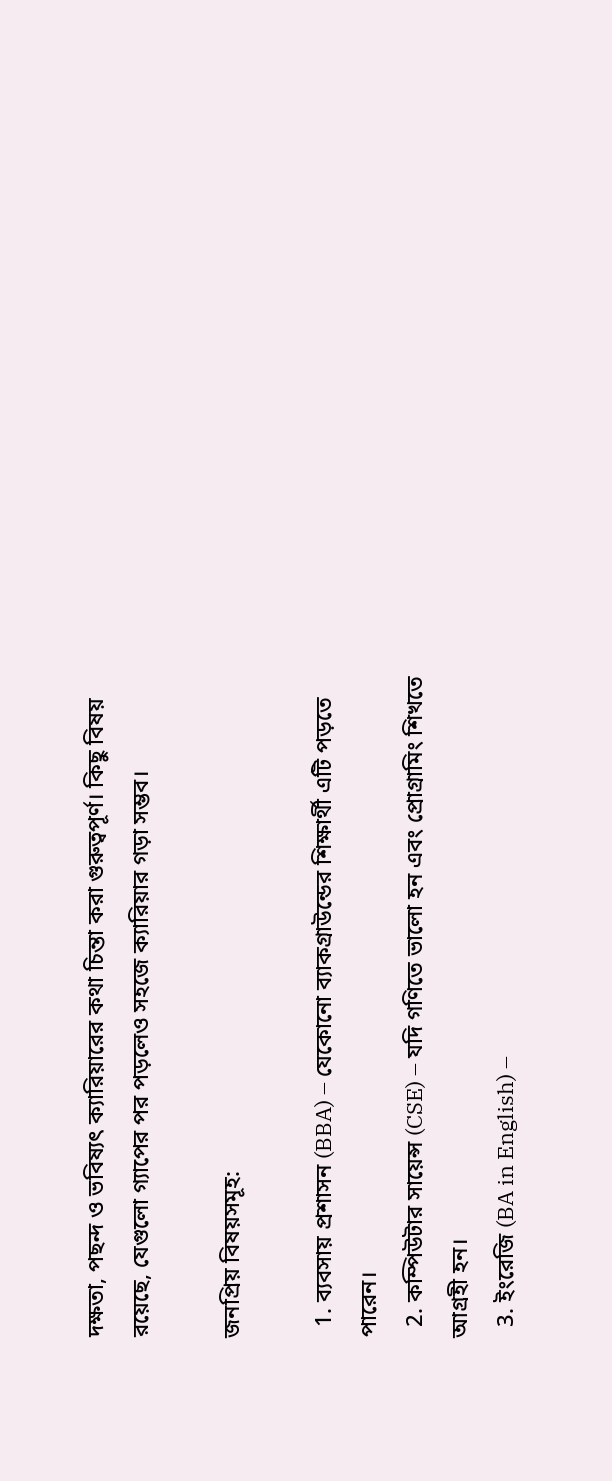দক্ষতা, পছন্দ ও ভবিষ্যৎ ক্যারিয়ারের কথা চিন্তা করা গুরুত্বপূর্ণ। কিছু বিষয় রয়েছে, যেগুলো গ্যাপের পর পড়লেও সহজে ক্যারিয়ার গড়া সম্ভব।

জনপ্রিয় বিষয়সমূহ:

  1. ব্যবসায় প্রশাসন (BBA) – যেকোনো ব্যাকগ্রাউন্ডের শিক্ষার্থী এটি পড়তে পারেন।
  2. কম্পিউটার সায়েন্স (CSE) – যদি গণিতে ভালো হন এবং প্রোগ্রামিং শিখতে আগ্রহী হন।
  3. ইংরেজি (BA in English) –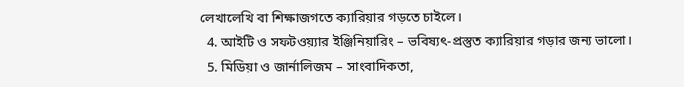লেখালেখি বা শিক্ষাজগতে ক্যারিয়ার গড়তে চাইলে।
  4. আইটি ও সফটওয়্যার ইঞ্জিনিয়ারিং – ভবিষ্যৎ-প্রস্তুত ক্যারিয়ার গড়ার জন্য ভালো।
  5. মিডিয়া ও জার্নালিজম – সাংবাদিকতা,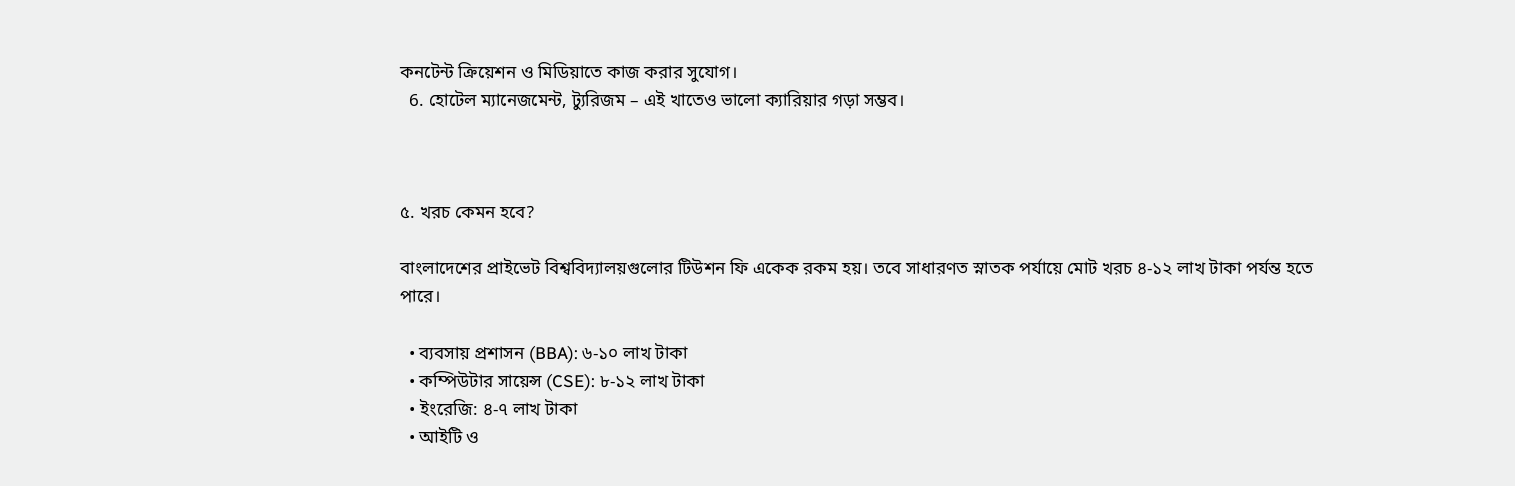কনটেন্ট ক্রিয়েশন ও মিডিয়াতে কাজ করার সুযোগ।
  6. হোটেল ম্যানেজমেন্ট, ট্যুরিজম – এই খাতেও ভালো ক্যারিয়ার গড়া সম্ভব।



৫. খরচ কেমন হবে?

বাংলাদেশের প্রাইভেট বিশ্ববিদ্যালয়গুলোর টিউশন ফি একেক রকম হয়। তবে সাধারণত স্নাতক পর্যায়ে মোট খরচ ৪-১২ লাখ টাকা পর্যন্ত হতে পারে।

  • ব্যবসায় প্রশাসন (BBA): ৬-১০ লাখ টাকা
  • কম্পিউটার সায়েন্স (CSE): ৮-১২ লাখ টাকা
  • ইংরেজি: ৪-৭ লাখ টাকা
  • আইটি ও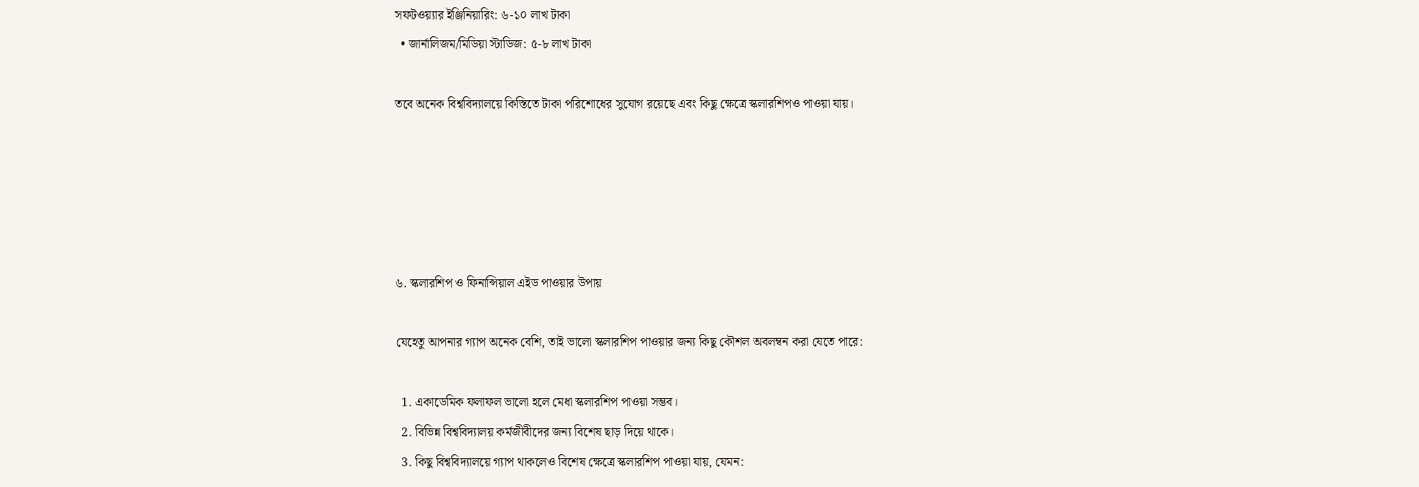সফটওয়্যার ইঞ্জিনিয়ারিং: ৬-১০ লাখ টাকা
  • জার্নালিজম/মিডিয়া স্টাডিজ: ৫-৮ লাখ টাকা

তবে অনেক বিশ্ববিদ্যালয়ে কিস্তিতে টাকা পরিশোধের সুযোগ রয়েছে এবং কিছু ক্ষেত্রে স্কলারশিপও পাওয়া যায়।





৬. স্কলারশিপ ও ফিনান্সিয়াল এইড পাওয়ার উপায়

যেহেতু আপনার গ্যাপ অনেক বেশি, তাই ভালো স্কলারশিপ পাওয়ার জন্য কিছু কৌশল অবলম্বন করা যেতে পারে:

  1. একাডেমিক ফলাফল ভালো হলে মেধা স্কলারশিপ পাওয়া সম্ভব।
  2. বিভিন্ন বিশ্ববিদ্যালয় কর্মজীবীদের জন্য বিশেষ ছাড় দিয়ে থাকে।
  3. কিছু বিশ্ববিদ্যালয়ে গ্যাপ থাকলেও বিশেষ ক্ষেত্রে স্কলারশিপ পাওয়া যায়, যেমন: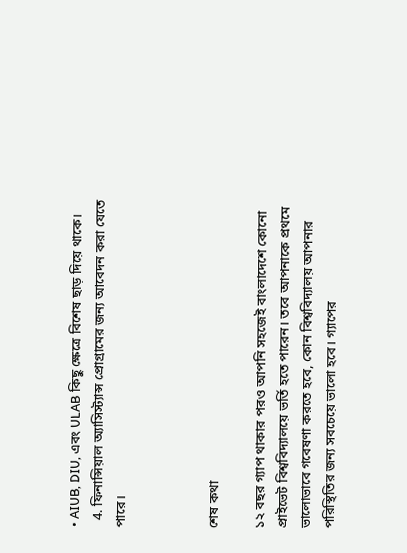• AIUB, DIU, এবং ULAB কিছু ক্ষেত্রে বিশেষ ছাড় দিয়ে থাকে।
  4. ফিনান্সিয়াল অ্যাসিস্ট্যান্স প্রোগ্রামের জন্য আবেদন করা যেতে পারে।



শেষ কথা

১২ বছর গ্যাপ থাকার পরও আপনি সহজেই বাংলাদেশে কোনো প্রাইভেট বিশ্ববিদ্যালয়ে ভর্তি হতে পারেন। তবে আপনাকে প্রথমে ভালোভাবে গবেষণা করতে হবে, কোন বিশ্ববিদ্যালয় আপনার পরিস্থিতির জন্য সবচেয়ে ভালো হবে। গ্যাপের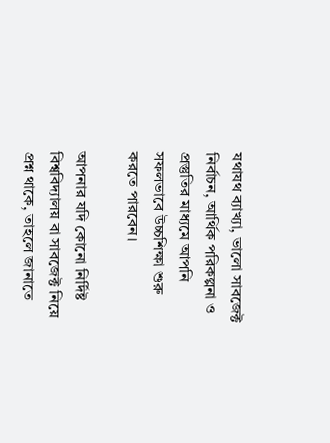যথাযথ ব্যাখ্যা, ভালো সাবজেক্ট নির্বাচন, আর্থিক পরিকল্পনা ও প্রস্তুতির মাধ্যমে আপনি সফলভাবে উচ্চশিক্ষা শুরু করতে পারবেন।

আপনার যদি কোনো নির্দিষ্ট বিশ্ববিদ্যালয় বা সাবজেক্ট নিয়ে প্রশ্ন থাকে, তাহলে জানাতে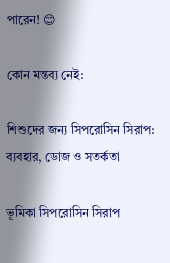পারেন! 😊

কোন মন্তব্য নেই:

শিশুদের জন্য সিপরোসিন সিরাপ: ব্যবহার, ডোজ ও সতর্কতা

ভূমিকা সিপরোসিন সিরাপ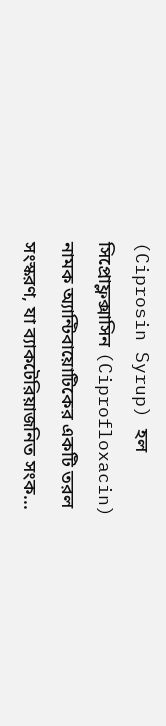(Ciprosin Syrup) হল সিপ্রোফ্লক্সাসিন (Ciprofloxacin) নামক অ্যান্টিবায়োটিকের একটি তরল সংস্করণ, যা ব্যাকটেরিয়াজনিত সংক...